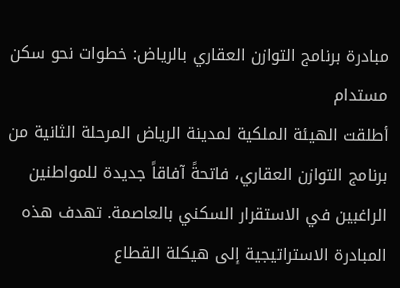مبادرة برنامج التوازن العقاري بالرياض: خطوات نحو سكن مستدام
أطلقت الهيئة الملكية لمدينة الرياض المرحلة الثانية من برنامج التوازن العقاري، فاتحةً آفاقاً جديدة للمواطنين الراغبين في الاستقرار السكني بالعاصمة. تهدف هذه المبادرة الاستراتيجية إلى هيكلة القطاع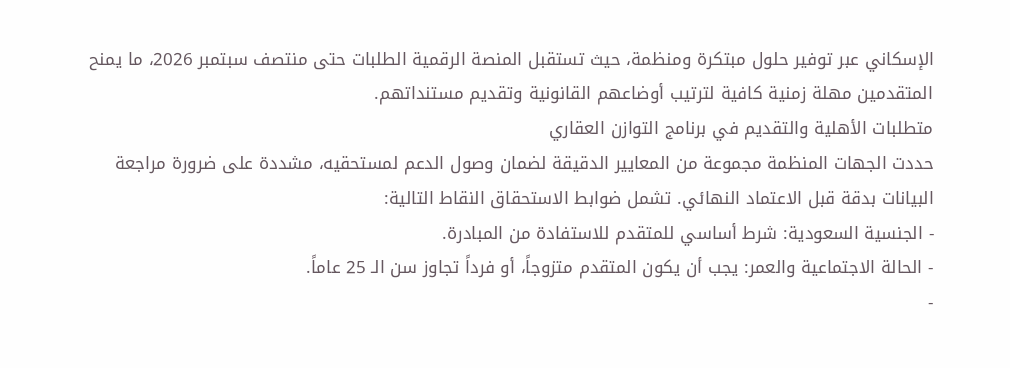الإسكاني عبر توفير حلول مبتكرة ومنظمة، حيث تستقبل المنصة الرقمية الطلبات حتى منتصف سبتمبر 2026، ما يمنح المتقدمين مهلة زمنية كافية لترتيب أوضاعهم القانونية وتقديم مستنداتهم.
متطلبات الأهلية والتقديم في برنامج التوازن العقاري
حددت الجهات المنظمة مجموعة من المعايير الدقيقة لضمان وصول الدعم لمستحقيه، مشددة على ضرورة مراجعة البيانات بدقة قبل الاعتماد النهائي. تشمل ضوابط الاستحقاق النقاط التالية:
- الجنسية السعودية: شرط أساسي للمتقدم للاستفادة من المبادرة.
- الحالة الاجتماعية والعمر: يجب أن يكون المتقدم متزوجاً، أو فرداً تجاوز سن الـ 25 عاماً.
-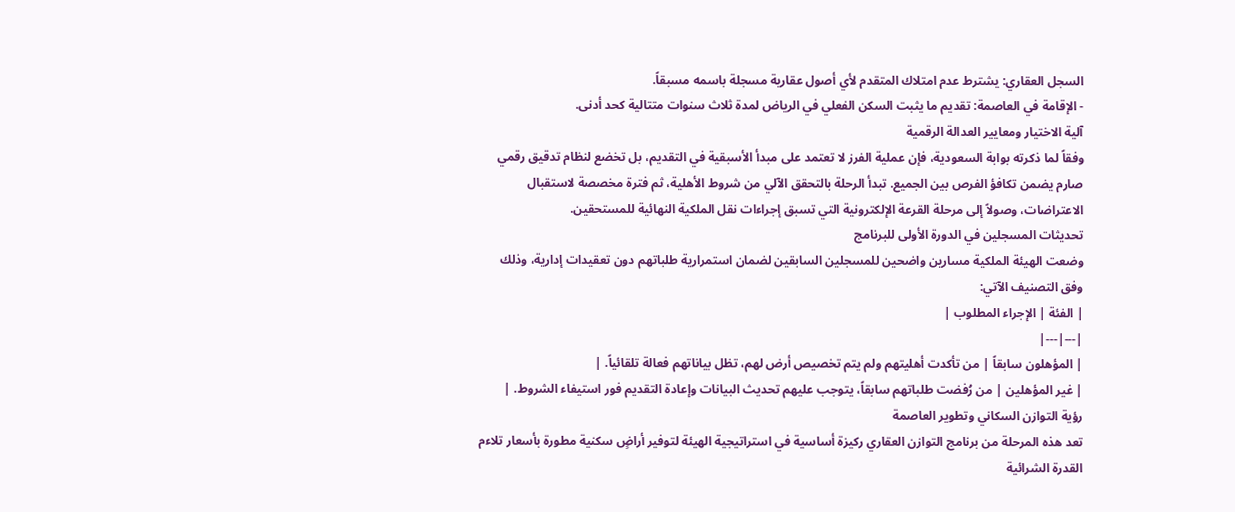السجل العقاري: يشترط عدم امتلاك المتقدم لأي أصول عقارية مسجلة باسمه مسبقاً.
- الإقامة في العاصمة: تقديم ما يثبت السكن الفعلي في الرياض لمدة ثلاث سنوات متتالية كحد أدنى.
آلية الاختيار ومعايير العدالة الرقمية
وفقاً لما ذكرته بوابة السعودية، فإن عملية الفرز لا تعتمد على مبدأ الأسبقية في التقديم، بل تخضع لنظام تدقيق رقمي صارم يضمن تكافؤ الفرص بين الجميع. تبدأ الرحلة بالتحقق الآلي من شروط الأهلية، ثم فترة مخصصة لاستقبال الاعتراضات، وصولاً إلى مرحلة القرعة الإلكترونية التي تسبق إجراءات نقل الملكية النهائية للمستحقين.
تحديثات المسجلين في الدورة الأولى للبرنامج
وضعت الهيئة الملكية مسارين واضحين للمسجلين السابقين لضمان استمرارية طلباتهم دون تعقيدات إدارية، وذلك وفق التصنيف الآتي:
| الفئة | الإجراء المطلوب |
|---|---|
| المؤهلون سابقاً | من تأكدت أهليتهم ولم يتم تخصيص أرض لهم، تظل بياناتهم فعالة تلقائياً. |
| غير المؤهلين | من رُفضت طلباتهم سابقاً، يتوجب عليهم تحديث البيانات وإعادة التقديم فور استيفاء الشروط. |
رؤية التوازن السكاني وتطوير العاصمة
تعد هذه المرحلة من برنامج التوازن العقاري ركيزة أساسية في استراتيجية الهيئة لتوفير أراضٍ سكنية مطورة بأسعار تلاءم القدرة الشرائية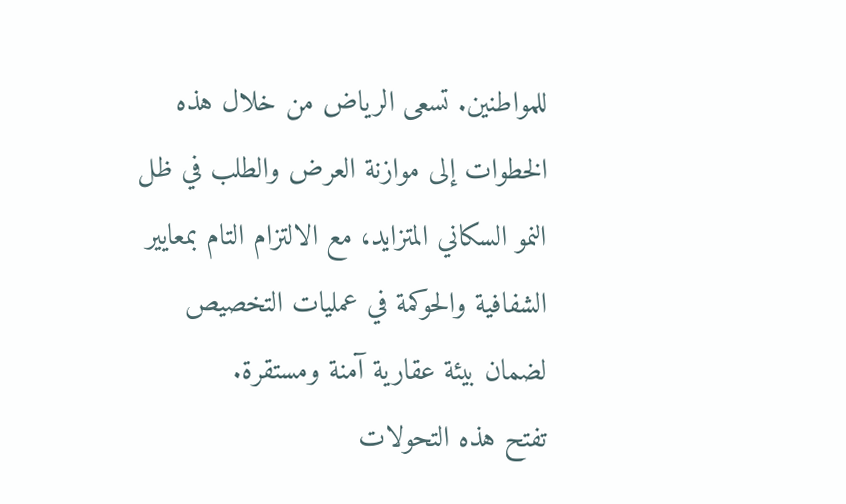للمواطنين. تسعى الرياض من خلال هذه الخطوات إلى موازنة العرض والطلب في ظل النمو السكاني المتزايد، مع الالتزام التام بمعايير الشفافية والحوكمة في عمليات التخصيص لضمان بيئة عقارية آمنة ومستقرة.
تفتح هذه التحولات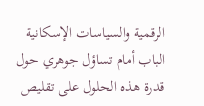الرقمية والسياسات الإسكانية الباب أمام تساؤل جوهري حول قدرة هذه الحلول على تقليص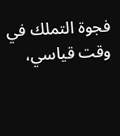فجوة التملك في وقت قياسي،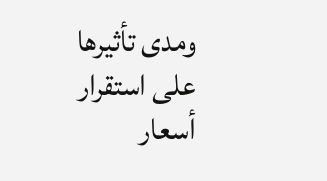ومدى تأثيرها على استقرار أسعار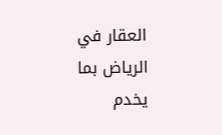العقار في الرياض بما يخدم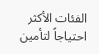الفئات الأكثر احتياجاً لتأمين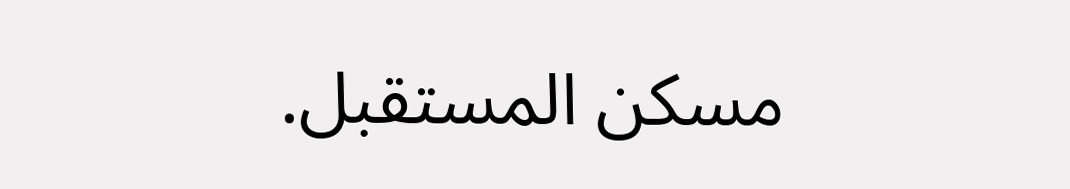مسكن المستقبل.